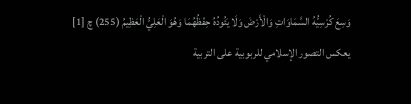وَسِعَ كُرْسِيُّهُ السَّمَاوَاتِ وَالْأَرْضَ وَلَا يَئُودُهُ حِفْظُهُمَا وَهُوَ الْعَلِيُّ الْعَظِيمُ (255) چ [1]
يعكس التصور الإسلامي للربوبية على التربية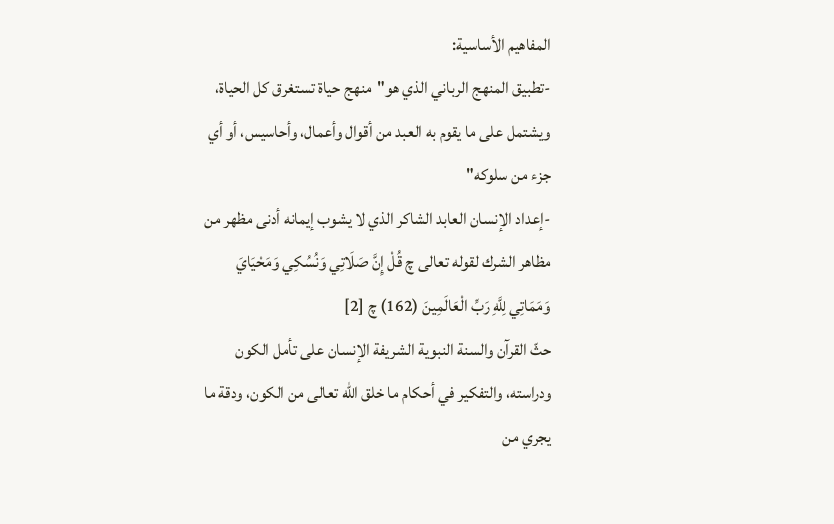المفاهيم الأساسية:
-تطبيق المنهج الرباني الذي هو"منهج حياة تستغرق كل الحياة، ويشتمل على ما يقوم به العبد من أقوال وأعمال، وأحاسيس، أو أي جزء من سلوكه"
-إعداد الإنسان العابد الشاكر الذي لا يشوب إيمانه أدنى مظهر من مظاهر الشرك لقوله تعالى چ قُلْ إِنَّ صَلَاتِي وَنُسُكِي وَمَحْيَايَ وَمَمَاتِي لِلَّهِ رَبِّ الْعَالَمِينَ (162) چ [2]
حثّ القرآن والسنة النبوية الشريفة الإنسان على تأمل الكون ودراسته، والتفكير في أحكام ما خلق الله تعالى من الكون، ودقة ما يجري من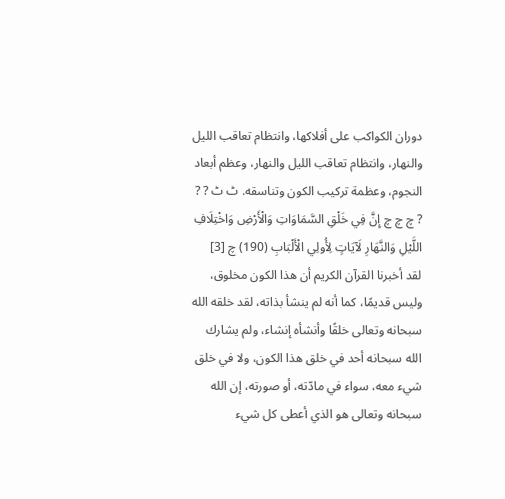دوران الكواكب على أفلاكها، وانتظام تعاقب الليل والنهار، وانتظام تعاقب الليل والنهار، وعظم أبعاد النجوم، وعظمة تركيب الكون وتناسقه. ٹ ٹ ? ? ? چ چ چ إِنَّ فِي خَلْقِ السَّمَاوَاتِ وَالْأَرْضِ وَاخْتِلَافِ اللَّيْلِ وَالنَّهَارِ لَآيَاتٍ لِأُولِي الْأَلْبَابِ (190) چ [3]
لقد أخبرنا القرآن الكريم أن هذا الكون مخلوق، وليس قديمًا، كما أنه لم ينشأ بذاته، لقد خلقه الله سبحانه وتعالى خلقًا وأنشأه إنشاء، ولم يشارك الله سبحانه أحد في خلق هذا الكون، ولا في خلق شيء معه، سواء في مادّته، أو صورته، إن الله سبحانه وتعالى هو الذي أعطى كل شيء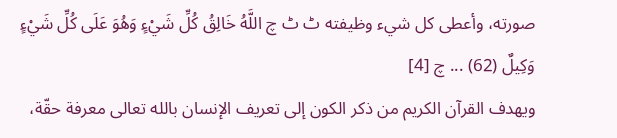صورته، وأعطى كل شيء وظيفته ٹ ٹ چ اللَّهُ خَالِقُ كُلِّ شَيْءٍ وَهُوَ عَلَى كُلِّ شَيْءٍ وَكِيلٌ (62) ... چ [4]
ويهدف القرآن الكريم من ذكر الكون إلى تعريف الإنسان بالله تعالى معرفة حقّة،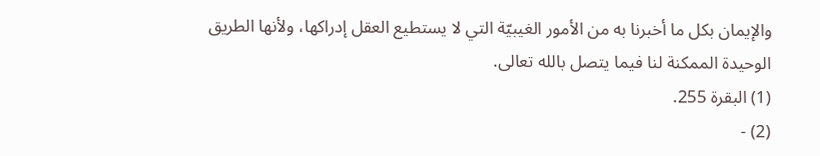والإيمان بكل ما أخبرنا به من الأمور الغيبيّة التي لا يستطيع العقل إدراكها، ولأنها الطريق الوحيدة الممكنة لنا فيما يتصل بالله تعالى.
(1) البقرة 255.
(2) -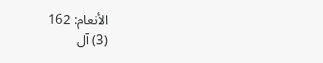الأنعام: 162
(3) آل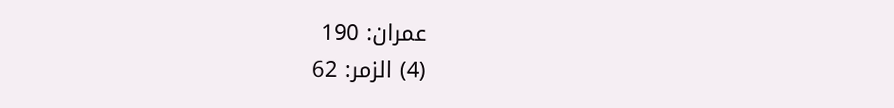عمران: 190
(4) الزمر: 62